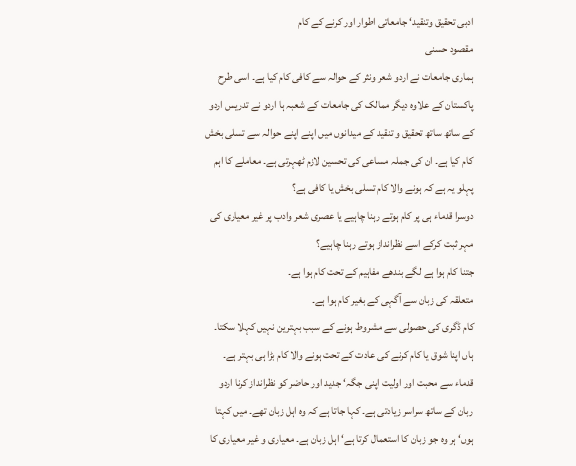ادبی تحقیق وتنقید‘ جامعاتی اطوار اور کرنے کے کام
مقصود حسنی
ہماری جامعات نے اردو شعر ونثر کے حوالہ سے کافی کام کیا ہے۔ اسی طرح پاکستان کے علاوہ دیگر ممالک کی جامعات کے شعبہ ہا اردو نے تدریس اردو کے ساتھ ساتھ تحقیق و تنقید کے میدانوں میں اپنے اپنے حوالہ سے تسلی بخش کام کیا ہے۔ ان کی جملہ مساعی کی تحسین لازم ٹھہرتی ہے۔ معاملے کا اہم پہلو یہ ہے کہ ہونے والا کام تسلی بخش یا کافی ہے؟
دوسرا قدماء ہی پر کام ہوتے رہنا چاہیے یا عصری شعر وادب پر غیر معیاری کی مہر ثبت کرکے اسے نظرانداز ہوتے رہنا چاہیے؟
جتنا کام ہوا ہے لگے بندھے مفاہیم کے تحت کام ہوا ہے۔
متعلقہ کی زبان سے آگہی کے بغیر کام ہوا ہے۔
کام ڈگری کی حصولی سے مشروط ہونے کے سبب بہترین نہیں کہلا سکتا۔ ہاں اپنا شوق یا کام کرنے کی عادت کے تحت ہونے والا کام بڑا ہی بہتر ہے۔
قدماء سے محبت اور اولیت اپنی جگہ‘ جدید اور حاضر کو نظرانداز کرنا اردو ربان کے ساتھ سراسر زیادتی ہے۔ کہا جاتا ہے کہ وہ اہل زبان تھے۔ میں کہتا ہوں‘ ہر وہ جو زبان کا استعمال کرتا ہے‘ اہل زبان ہے۔ معیاری و غیر معیاری کا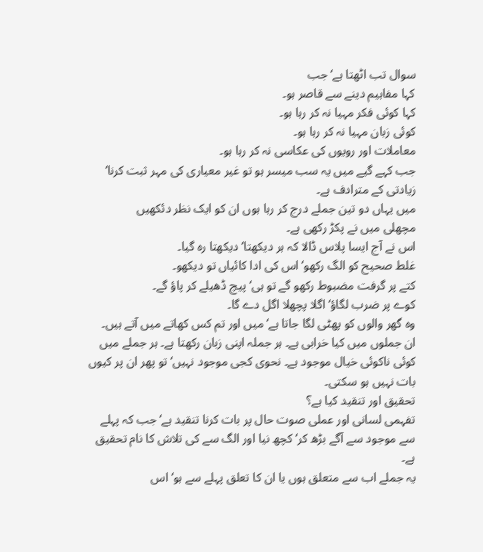سوال تب اٹھتا ہے‘ جب
کہا مفاہیم دینے سے قاصر ہو۔
کہا کوئی فکر مہیا نہ کر رہا ہو۔
کوئی زبان مہیا نہ کر رہا ہو۔
معاملات اور رویوں کی عکاسی نہ کر رہا ہو۔
جب کہے گیے میں یہ سب میسر ہو تو غیر معیاری کی مہر ثبت کرنا‘ زیادتی کے مترادف ہے۔
میں یہاں دو تین جملے درج کر رہا ہوں ان کو ایک نظر دئکھیں
مچھلی میں نے پکڑ رکھی ہے۔
اس نے آج ایسا پلاس ڈالا کہ ہر دیکھتا‘ دیکھتا رہ گیا۔
غلط صحیح کو الگ رکھو‘ اس کی ادا کائیاں تو دیکھو۔
کتے پر گرفت مضبوط رکھو گے تو ہی‘ پیچ ڈھیلے کر پاؤ گے۔
کوے پر ضرب لگاؤ‘ اگلا پچھلا اگل دے گا۔
وہ گھر والوں کو پھٹی لگا جاتا ہے‘ میں اور تم کس کھاتے میں آتے ہیں۔
ان جملوں میں کیا خرابی ہے۔ ہر جملہ اپنی زبان رکھتا ہے۔ ہر جملے میں کوئی ناکوئی خیال موجود ہے۔ نحوی کجی موجود نہیں‘ تو پھر ان پر کیوں بات نہیں ہو سکتی۔
تحقیق اور تنقید کیا ہے؟
تفہمی لسانی اور عملی صوت حال پر بات کرنا تنقید ہے‘ جب کہ پہلے سے موجود سے آگے بڑھ کر‘ کچھ نیا اور الگ سے کی تلاش کا نام تحقیق ہے۔
یہ جملے اب سے متعلق ہوں یا ان کا تعلق پہلے سے ہو‘ اس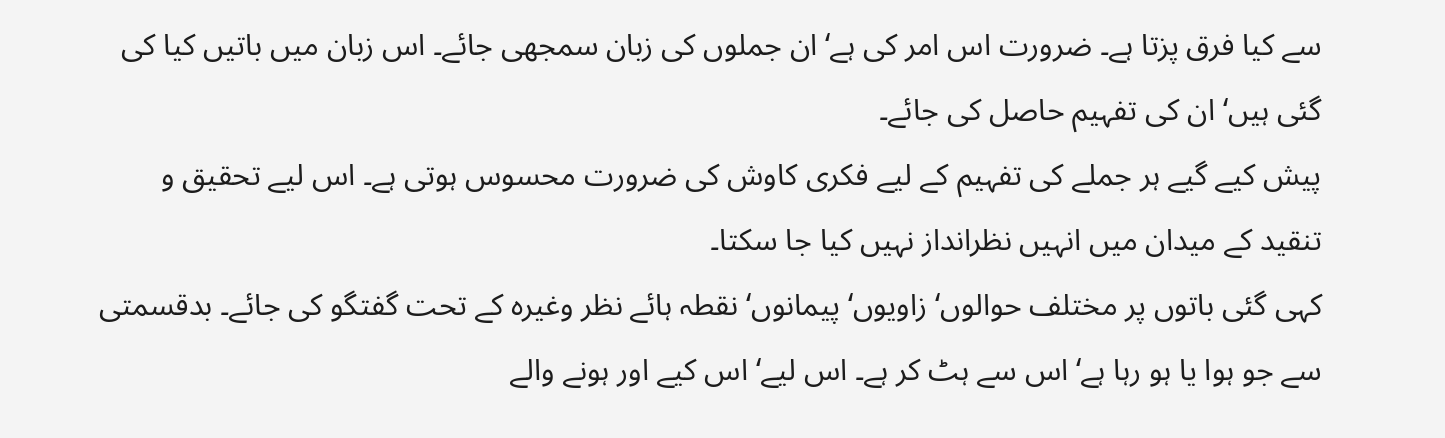سے کیا فرق پزتا ہے۔ ضرورت اس امر کی ہے‘ ان جملوں کی زبان سمجھی جائے۔ اس زبان میں باتیں کیا کی گئی ہیں‘ ان کی تفہیم حاصل کی جائے۔
پیش کیے گیے ہر جملے کی تفہیم کے لیے فکری کاوش کی ضرورت محسوس ہوتی ہے۔ اس لیے تحقیق و تنقید کے میدان میں انہیں نظرانداز نہیں کیا جا سکتا۔
کہی گئی باتوں پر مختلف حوالوں‘ زاویوں‘ پیمانوں‘ نقطہ ہائے نظر وغیرہ کے تحت گفتگو کی جائے۔ بدقسمتی سے جو ہوا یا ہو رہا ہے‘ اس سے ہٹ کر ہے۔ اس لیے‘ اس کیے اور ہونے والے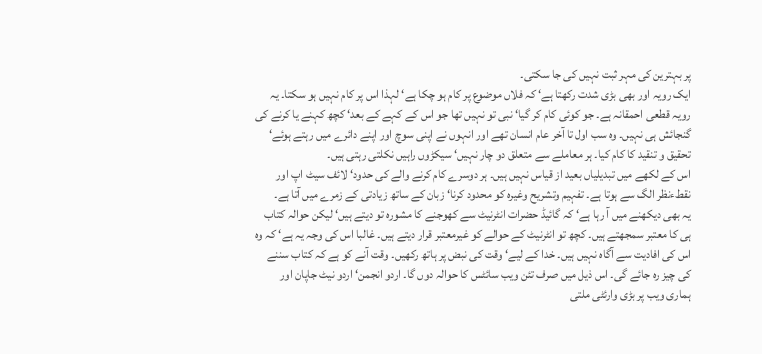پر بہترین کی مہر ثبت نہیں کی جا سکتی۔
ایک رویہ اور بھی بڑی شدت رکھتا ہے‘ کہ فلاں موضوع پر کام ہو چکا ہے‘ لہذا اس پر کام نہیں ہو سکتا۔ یہ رویہ قطعی احمقانہ ہے۔ جو کوئی کام کر گیا‘ نبی تو نہیں تھا جو اس کے کہے کے بعد‘ کچھ کہنے یا کرنے کی گنجائش ہی نہیں۔ وہ سب اول تا آخر عام انسان تھے اور انہوں نے اپنی سوچ اور اپنے دائرے میں رہتے ہوئے‘ تحقیق و تنقید کا کام کیا۔ ہر معاملے سے متعلق دو چار نہیں‘ سیکڑوں راہیں نکلتی رہتی ہیں۔
اس کے لکھے میں تبدیلیاں بعید از قیاس نہیں ہیں۔ ہر دوسرے کام کرنے والے کی حدود‘ لائف سیٹ اپ اور نقطءنظر الگ سے ہوتا ہے۔ تفہیم وتشریح وغیرہ کو محدود کرنا‘ زبان کے ساتھ زیادتی کے زمرے میں آتا ہے۔
یہ بھی دیکھنے میں آ رہا ہے‘ کہ گائیڈ حضرات انٹرنیٹ سے کھوجنے کا مشورہ تو دیتے ہیں‘ لیکن حوالہ کتاب ہی کا معتبر سمجھتے ہیں۔ کچھ تو انٹرنیٹ کے حوالے کو غیرمعتبر قرار دیتے ہیں۔ غالبا اس کی وجہ یہ ہے‘ کہ وہ اس کی افادیت سے آگاہ نہیں ہیں۔ خدا کے لیے‘ وقت کی نبض پر ہاتھ رکھیں۔ وقت آنے کو ہے کہ کتاب سننے کی چیز رہ جائے گی۔ اس ذیل میں صرف تئن ویب سائٹس کا حوالہ دوں گا۔ اردو انجمن‘ اردو نیٹ جاپان اور ہماری ویب پر بڑی وارئٹی ملتی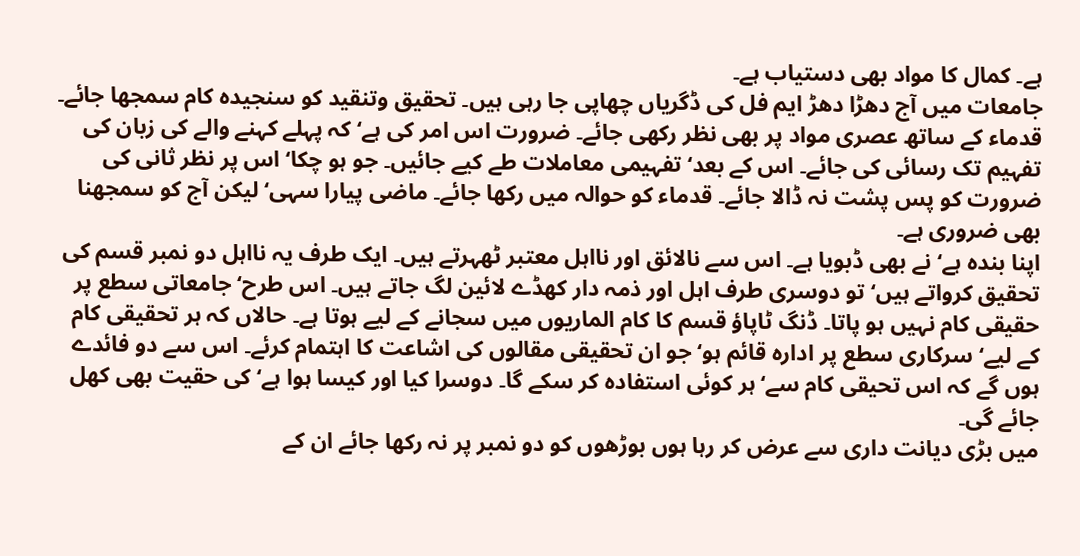ہے۔ کمال کا مواد بھی دستیاب ہے۔
جامعات میں آج دھڑا دھڑ ایم فل کی ڈگریاں چھاپی جا رہی ہیں۔ تحقیق وتنقید کو سنجیدہ کام سمجھا جائے۔ قدماء کے ساتھ عصری مواد پر بھی نظر رکھی جائے۔ ضرورت اس امر کی ہے‘ کہ پہلے کہنے والے کی زبان کی تفہیم تک رسائی کی جائے۔ اس کے بعد‘ تفہیمی معاملات طے کیے جائیں۔ جو ہو چکا‘ اس پر نظر ثانی کی ضرورت کو پس پشت نہ ڈالا جائے۔ قدماء کو حوالہ میں رکھا جائے۔ ماضی پیارا سہی‘ لیکن آج کو سمجھنا بھی ضروری ہے۔
اپنا بندہ ہے‘ نے بھی ڈبویا ہے۔ اس سے نالائق اور نااہل معتبر ٹھہرتے ہیں۔ ایک طرف یہ نااہل دو نمبر قسم کی تحقیق کرواتے ہیں‘ تو دوسری طرف اہل اور ذمہ دار کھڈے لائین لگ جاتے ہیں۔ اس طرح‘ جامعاتی سطع پر حقیقی کام نہیں ہو پاتا۔ ڈنگ ٹاپاؤ قسم کا کام الماریوں میں سجانے کے لیے ہوتا ہے۔ حالاں کہ ہر تحقیقی کام کے لیے‘ سرکاری سطع پر ادارہ قائم ہو‘ جو ان تحقیقی مقالوں کی اشاعت کا اہتمام کرئے۔ اس سے دو فائدے ہوں گے کہ اس تحیقی کام سے‘ ہر کوئی استفادہ کر سکے گا۔ دوسرا کیا اور کیسا ہوا ہے‘ کی حقیت بھی کھل جائے گی۔
میں بڑی دیانت داری سے عرض کر رہا ہوں بوڑھوں کو دو نمبر پر نہ رکھا جائے ان کے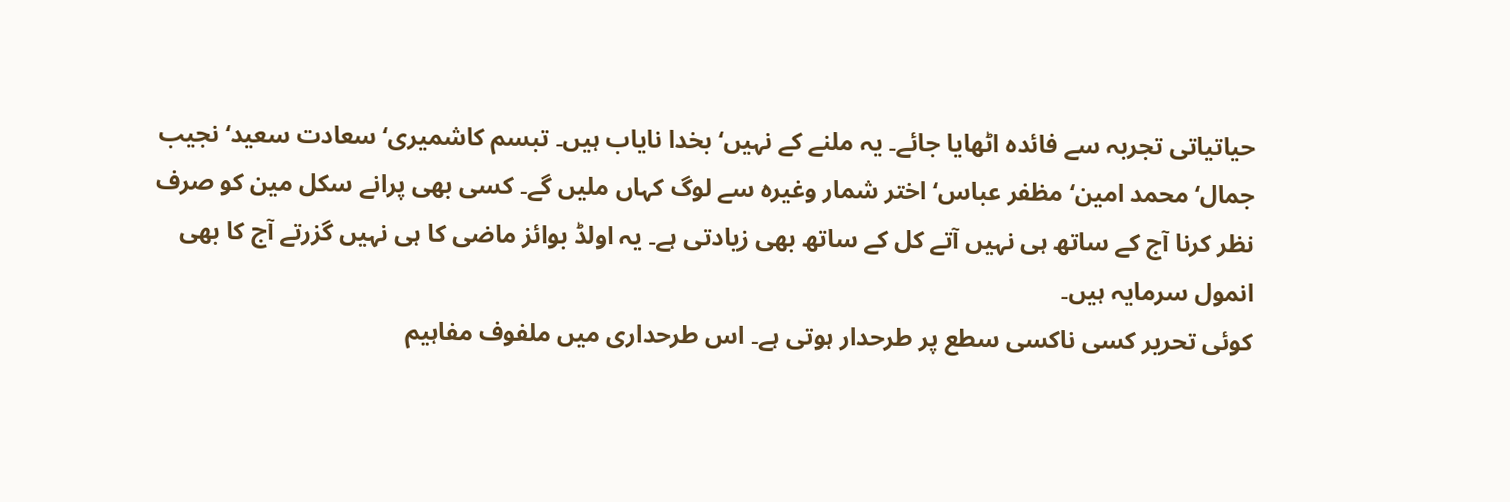حیاتیاتی تجربہ سے فائدہ اٹھایا جائے۔ یہ ملنے کے نہیں‘ بخدا نایاب ہیں۔ تبسم کاشمیری‘ سعادت سعید‘ نجیب جمال‘ محمد امین‘ مظفر عباس‘ اختر شمار وغیرہ سے لوگ کہاں ملیں گے۔ کسی بھی پرانے سکل مین کو صرف نظر کرنا آج کے ساتھ ہی نہیں آتے کل کے ساتھ بھی زیادتی ہے۔ یہ اولڈ بوائز ماضی کا ہی نہیں گزرتے آج کا بھی انمول سرمایہ ہیں۔
کوئی تحریر کسی ناکسی سطع پر طرحدار ہوتی ہے۔ اس طرحداری میں ملفوف مفاہیم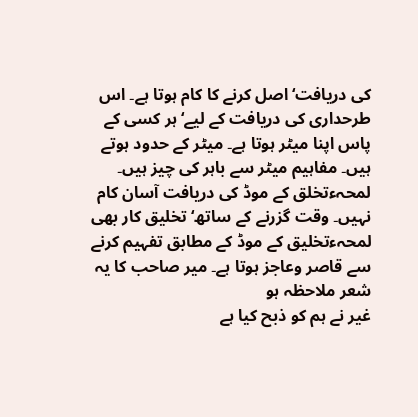کی دریافت‘ اصل کرنے کا کام ہوتا ہے۔ اس طرحداری کی دریافت کے لیے‘ ہر کسی کے پاس اپنا میٹر ہوتا ہے۔ میٹر کے حدود ہوتے ہیں۔ مفاہیم میٹر سے باہر کی چیز ہیں۔ لمحہءتخلق کے موڈ کی دریافت آسان کام نہیں۔ وقت گزرنے کے ساتھ‘ تخلیق کار بھی لمحہءتخلیق کے موڈ کے مطابق تفہیم کرنے سے قاصر وعاجز ہوتا ہے۔ میر صاحب کا یہ شعر ملاحظہ ہو
غیر نے ہم کو ذبح کیا ہے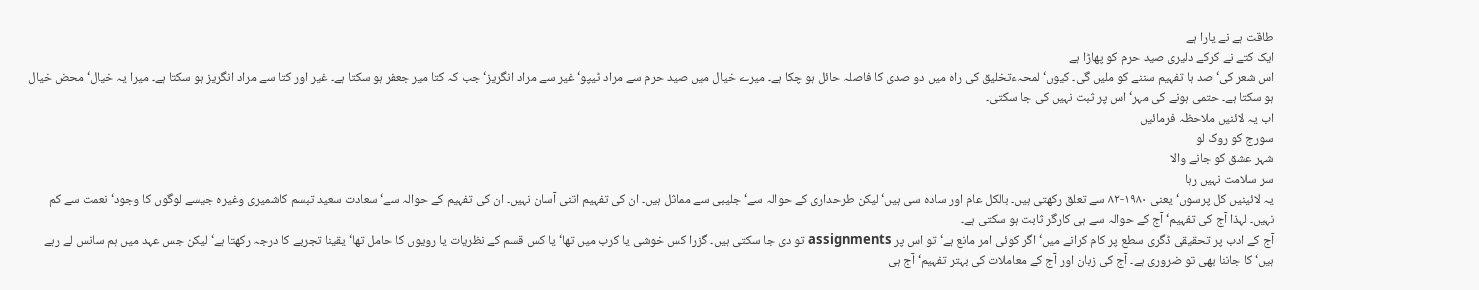طاقت ہے نے یارا ہے
ایک کتے نے کرکے دلیری صید حرم کو پھاڑا ہے
اس شعر کی‘ صد ہا تفہیم سننے کو ملیں گی۔ کیوں‘ لمحہءتخلیق کی راہ میں دو صدی کا فاصلہ حائل ہو چکا ہے۔ میرے خیال میں صید حرم سے مراد ٹیپو‘ غیر سے مراد انگریز‘ جب کہ کتا میر جعفر ہو سکتا ہے۔ غیر اور کتا سے مراد انگریز ہو سکتا ہے۔ میرا یہ خیال‘ محض خیال ہو سکتا ہے۔ حتمی ہونے کی مہر‘ اس پر ثبت نہیں کی جا سکتی۔
اب یہ لائنیں ملاحظہ فرمائیں
سورج کو روک لو
شہر عشق کو جانے والا
سر سلامت نہیں رہا
یہ لائینیں کل پرسوں‘ یعنی ١٩٨٠-٨٢ سے تعلق رکھتی ہیں۔ بالکل عام اور سادہ سی ہیں‘ لیکن طرحداری کے حوالہ سے‘ جلیبی سے مماثل ہیں۔ ان کی تفہیم اتنی آسان نہیں۔ ان کی تفہیم کے حوالہ سے‘ سعادت سعید تبسم کاشمیری وغیرہ جیسے لوگوں کا وجود‘ نعمت سے کم نہیں۔ لہذا آج کی تفہیم‘ آج کے حوالہ سے ہی کارگر ثابت ہو سکتی ہے۔
آج کے ادب پر تحقیقی ڈگری سطع پر کام کرانے میں‘ اگر کوئی امر مانع ہے‘ تو اس پر assignments تو دی جا سکتی ہیں۔ گزرا کس خوشی یا کرب میں تھا‘ یا کس قسم کے نظریات یا رویوں کا حامل تھا‘ یقینا تجربے کا درجہ رکھتا ہے‘ لیکن جس عہد میں ہم سانس لے رہے ہیں‘ کا جاننا بھی تو ضروری ہے۔ آج کی زبان اور آج کے معاملات کی بہتر تفہیم‘ آج ہی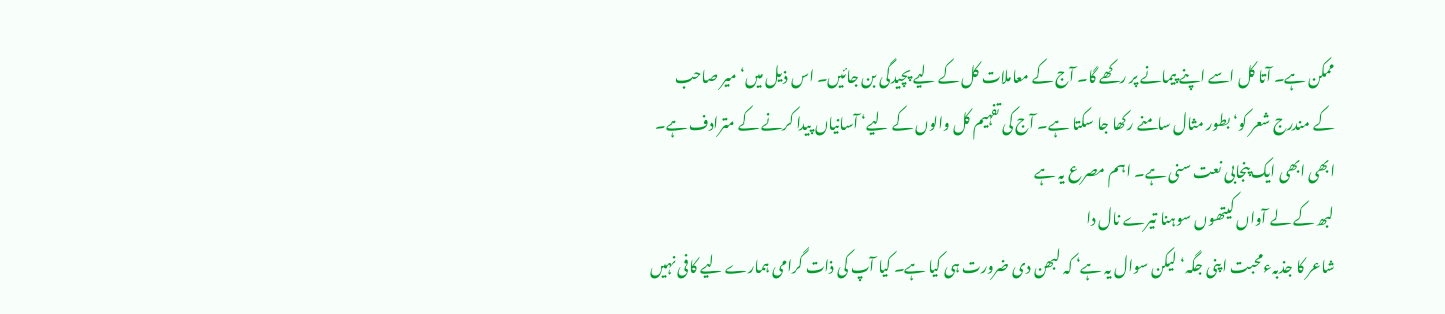ممکن ہے۔ آتا کل اسے اپنے پیمانے پر رکھے گا۔ آج کے معاملات کل کے لیے پچیدگی بن جائیں۔ اس ذیل میں‘ میر صاحب کے مندرج شعر کو‘ بطور مثال سامنے رکھا جا سکتا ہے۔ آج کی تفہیم کل والوں کے لیے‘ آسانیاں پیدا کرنے کے مترادف ہے۔
ابھی ابھی ایک پنجابی نعت سنی ہے۔ اہم مصرع یہ ہے
لبھ کے لے آواں کیتھوں سوہنا تیرے نال دا
شاعر کا جذبہءمحبت اپنی جگہ‘ لیکن سوال یہ ہے‘ کہ لبھن دی ضرورت ہی کیا ہے۔ کیا آپ کی ذات گرامی ہمارے لیے کافی نہیں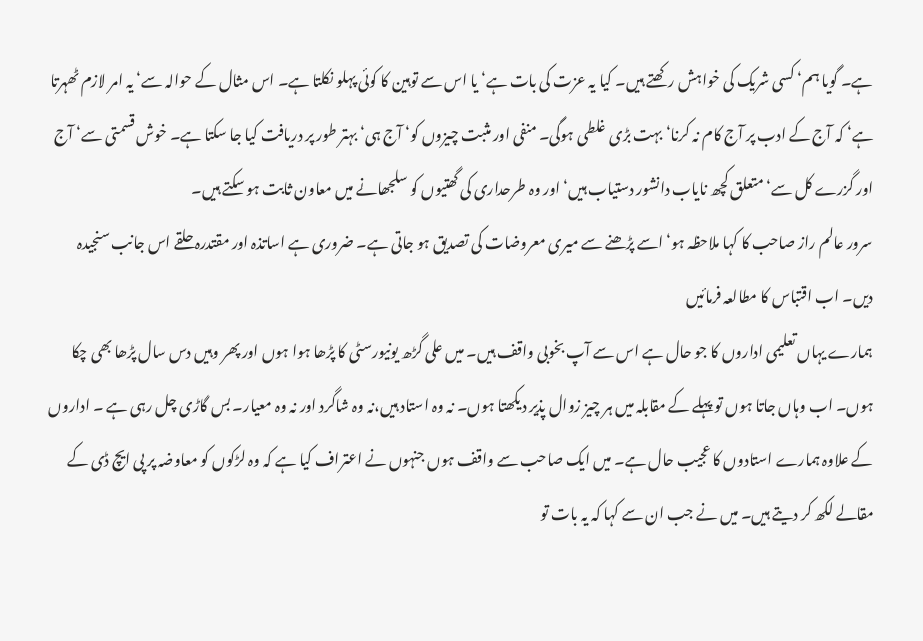ہے۔ گویا ہم‘ کسی شریک کی خواہش رکھتے ہیں۔ کیا یہ عزت کی بات ہے‘ یا اس سے توہین کا کوئی پہلو نکلتا ہے۔ اس مثال کے حوالہ سے‘ یہ امر لازم ٹھہرتا ہے‘ کہ آج کے ادب پر آج کام نہ کرنا‘ بہت بڑی غلطی ہوگی۔ منفی اور مثبت چیزوں کو‘ آج ہی‘ بہتر طور پر دریافت کیا جا سکتا ہے۔ خوش قسمتی سے‘ آج اور گزرے کل سے‘ متعلق کچھ نایاب دانشور دستیاب ہیں‘ اور وہ طرحداری کی گھتیوں کو سلجھانے میں معاون ثابت ہو سکتے ہیں۔
سرور عالم راز صاحب کا کہا ملاحظہ ہو‘ اسے پڑھنے سے میری معروضات کی تصدیق ہو جاتی ہے۔ ضروری ہے اساتذہ اور مقتدرہ حلقے اس جانب سنجیدہ دیں۔ اب اقتباس کا مطالعہ فرمائیں
ہمارے یہاں تعلیمی اداروں کا جو حال ہے اس سے آپ بخوبی واقف ہیں۔ میں علی گڑھ یونیورسٹی کا پڑھا ہوا ہوں اور پھر وہیں دس سال پڑھا بھی چکا ہوں۔ اب وہاں جاتا ہوں تو پہلے کے مقابلہ میں ہر چیز زوال پذیر دیکھتا ہوں۔ نہ وہ استاد ہیں،نہ وہ شاگرد اور نہ وہ معیار۔ بس گاڑی چل رہی ہے ۔ اداروں کے علاوہ ہمارے استادوں کا عجیب حال ہے۔ میں ایک صاحب سے واقف ہوں جنہوں نے اعتراف کیا ہے کہ وہ لڑکوں کو معاوضہ پر پی ایچ ڈی کے مقالے لکھ کر دیتے ہیں۔ میں نے جب ان سے کہا کہ یہ بات تو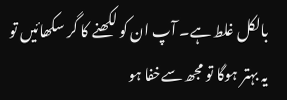بالکل غلط ہے۔ آپ ان کو لکھنے کا گر سکھائیں تو یہ بہتر ہوگا تو مجھ سےخفا ہو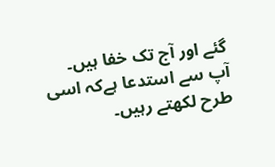گئے اور آج تک خفا ہیں۔
آپ سے استدعا ہےکہ اسی طرح لکھتے رہیں۔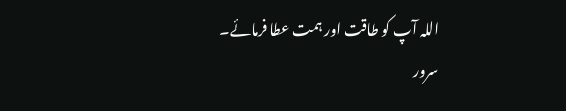اللہ آپ کو طاقت اور ہمت عطا فرمائے۔
سرور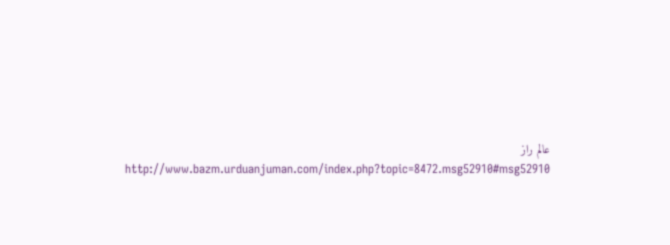عالم راز
http://www.bazm.urduanjuman.com/index.php?topic=8472.msg52910#msg52910